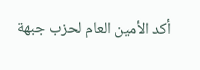أكد الأمين العام لحزب جبهة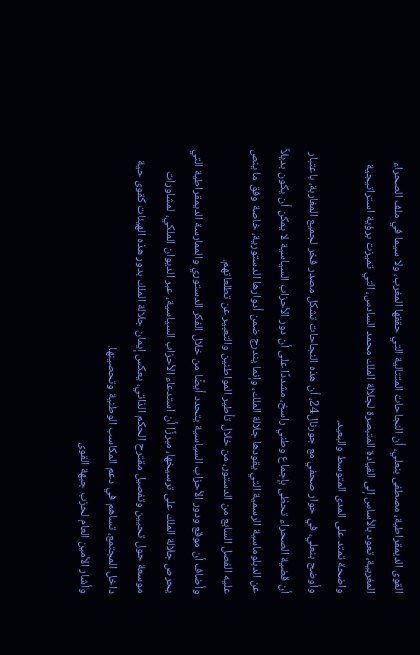القوى الديمقراطية، مصطفى بنعلي، أن النجاحات المتتالية التي حققها المغرب، ولا سيما في ملف الصحراء المغربية، تعود بالأساس إلى القيادة المتبصرة لجلالة الملك محمد السادس، التي تميزت برؤية استراتيجية واضحة تمتد على المدى المتوسط والبعيد.
وأوضح بنعلي، في حوار صحفي مع جورنال24، أن هذه النجاحات تشكل مصدر فخر لجميع المغاربة، باعتبار أن قضية الصحراء تحظى بإجماع وطني راسخ، مشددًا على أن دور الأحزاب السياسية لا يمكن أن يكون بديلاً عن الدبلوماسية الرسمية التي يقودها جلالة الملك، وإنما يندرج ضمن أدوارها الدستورية، خاصة وفق ما ينص عليه الفصل السابع من الدستور، من خلال تأطير المواطنين والتعبير عن تطلعاتهم.
وأضاف أن موقع ودور الأحزاب السياسية يتحدد أيضًا من خلال الفكر الدستوري والممارسة الديمقراطية التي يحرص جلالة الملك على ترسيخها، مبرزًا أن استدعاء الأحزاب السياسية، عبر الديوان الملكي، لمشاورات موسعة حول تحيين وتفصيل مقترح الحكم الذاتي، يعكس إيمان جلالة الملك بدور هذه الهيئات كقوى حية داخل المجتمع، تساهم في دعم المكاسب الوطنية وتحصينها.
وأشار الأمين العام لحزب جبهة القوى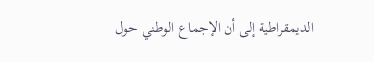الديمقراطية إلى أن الإجماع الوطني حول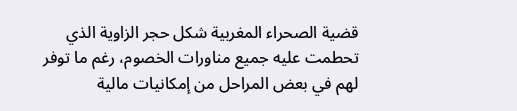قضية الصحراء المغربية شكل حجر الزاوية الذي تحطمت عليه جميع مناورات الخصوم، رغم ما توفر لهم في بعض المراحل من إمكانيات مالية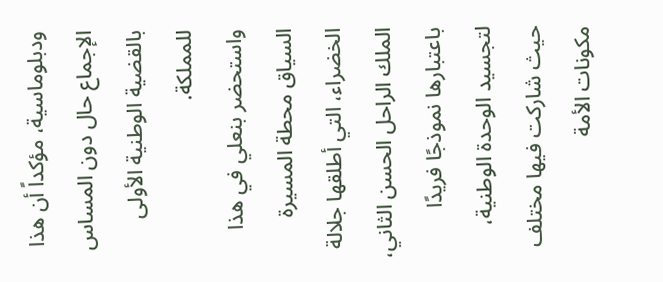ودبلوماسية، مؤكداً أن هذا الإجماع حال دون المساس بالقضية الوطنية الأولى للمملكة.
واستحضر بنعلي في هذا السياق محطة المسيرة الخضراء، التي أطلقها جلالة الملك الراحل الحسن الثاني، باعتبارها نموذجًا فريدًا لتجسيد الوحدة الوطنية، حيث شاركت فيها مختلف مكونات الأمة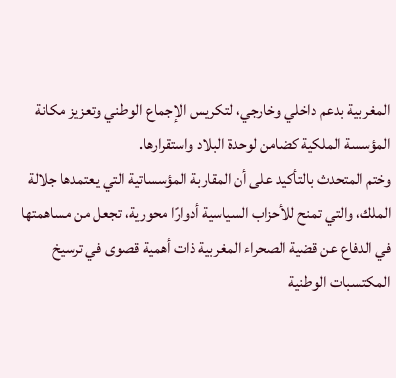المغربية بدعم داخلي وخارجي، لتكريس الإجماع الوطني وتعزيز مكانة المؤسسة الملكية كضامن لوحدة البلاد واستقرارها.
وختم المتحدث بالتأكيد على أن المقاربة المؤسساتية التي يعتمدها جلالة الملك، والتي تمنح للأحزاب السياسية أدوارًا محورية، تجعل من مساهمتها في الدفاع عن قضية الصحراء المغربية ذات أهمية قصوى في ترسيخ المكتسبات الوطنية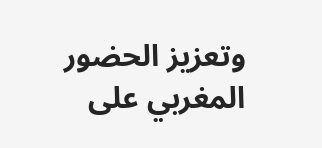وتعزيز الحضور المغربي على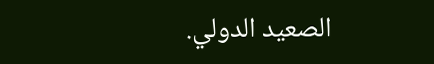الصعيد الدولي.